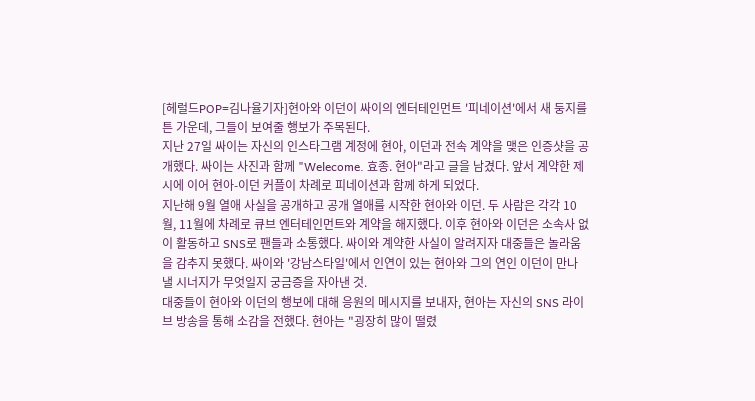[헤럴드POP=김나율기자]현아와 이던이 싸이의 엔터테인먼트 '피네이션'에서 새 둥지를 튼 가운데, 그들이 보여줄 행보가 주목된다.
지난 27일 싸이는 자신의 인스타그램 계정에 현아, 이던과 전속 계약을 맺은 인증샷을 공개했다. 싸이는 사진과 함께 "Welecome. 효종. 현아"라고 글을 남겼다. 앞서 계약한 제시에 이어 현아-이던 커플이 차례로 피네이션과 함께 하게 되었다.
지난해 9월 열애 사실을 공개하고 공개 열애를 시작한 현아와 이던. 두 사람은 각각 10월, 11월에 차례로 큐브 엔터테인먼트와 계약을 해지했다. 이후 현아와 이던은 소속사 없이 활동하고 SNS로 팬들과 소통했다. 싸이와 계약한 사실이 알려지자 대중들은 놀라움을 감추지 못했다. 싸이와 '강남스타일'에서 인연이 있는 현아와 그의 연인 이던이 만나 낼 시너지가 무엇일지 궁금증을 자아낸 것.
대중들이 현아와 이던의 행보에 대해 응원의 메시지를 보내자, 현아는 자신의 SNS 라이브 방송을 통해 소감을 전했다. 현아는 "굉장히 많이 떨렸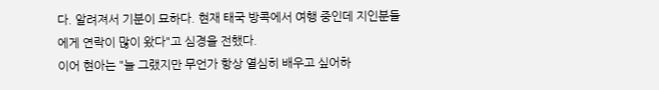다. 알려져서 기분이 묘하다. 현재 태국 방콕에서 여행 중인데 지인분들에게 연락이 많이 왔다"고 심경을 전했다.
이어 현아는 "늘 그랬지만 무언가 항상 열심히 배우고 싶어하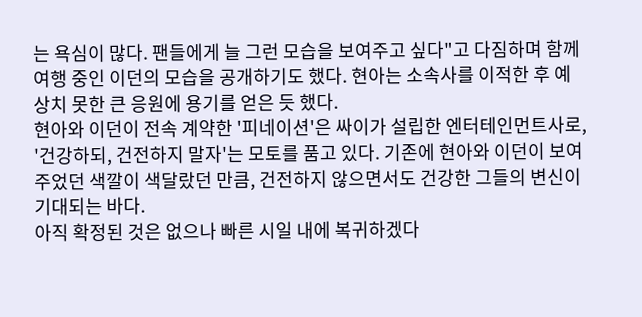는 욕심이 많다. 팬들에게 늘 그런 모습을 보여주고 싶다"고 다짐하며 함께 여행 중인 이던의 모습을 공개하기도 했다. 현아는 소속사를 이적한 후 예상치 못한 큰 응원에 용기를 얻은 듯 했다.
현아와 이던이 전속 계약한 '피네이션'은 싸이가 설립한 엔터테인먼트사로, '건강하되, 건전하지 말자'는 모토를 품고 있다. 기존에 현아와 이던이 보여주었던 색깔이 색달랐던 만큼, 건전하지 않으면서도 건강한 그들의 변신이 기대되는 바다.
아직 확정된 것은 없으나 빠른 시일 내에 복귀하겠다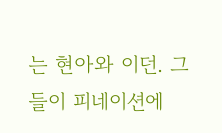는 현아와 이던. 그들이 피네이션에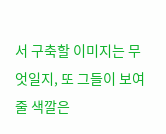서 구축할 이미지는 무엇일지, 또 그들이 보여줄 색깔은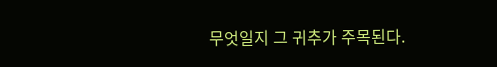무엇일지 그 귀추가 주목된다.